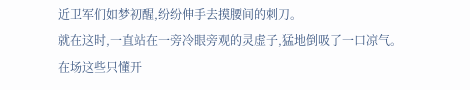近卫军们如梦初醒,纷纷伸手去摸腰间的刺刀。
就在这时,一直站在一旁冷眼旁观的灵虚子,猛地倒吸了一口凉气。
在场这些只懂开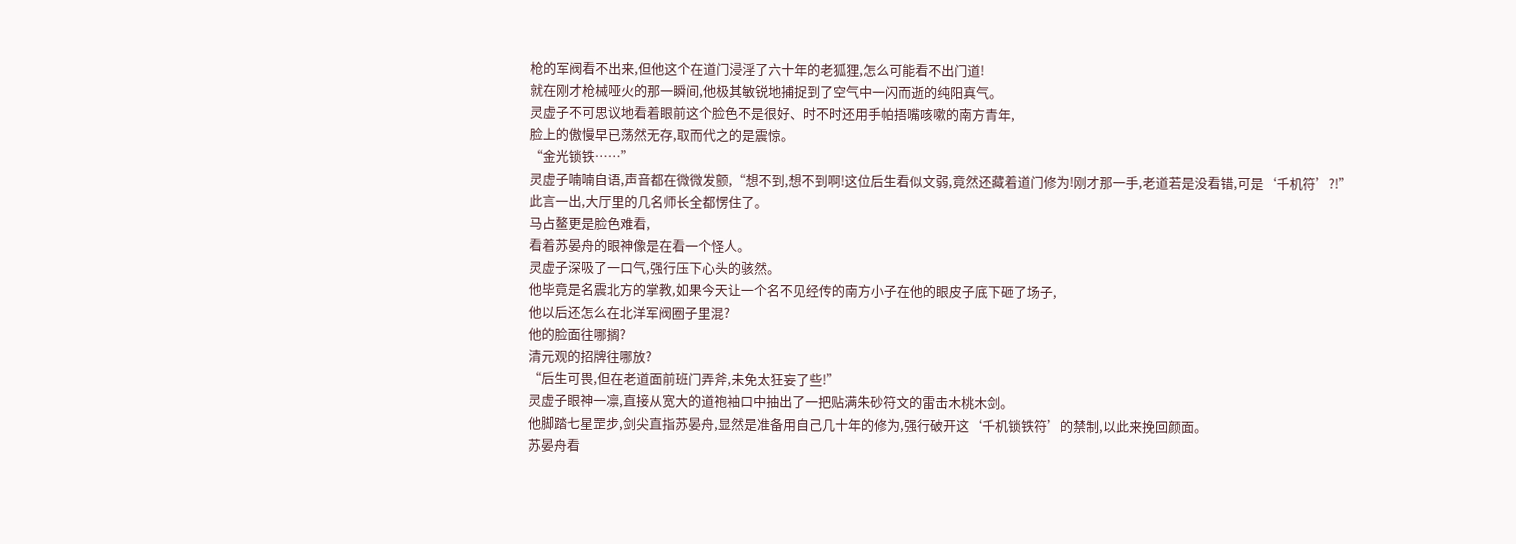枪的军阀看不出来,但他这个在道门浸淫了六十年的老狐狸,怎么可能看不出门道!
就在刚才枪械哑火的那一瞬间,他极其敏锐地捕捉到了空气中一闪而逝的纯阳真气。
灵虚子不可思议地看着眼前这个脸色不是很好、时不时还用手帕捂嘴咳嗽的南方青年,
脸上的傲慢早已荡然无存,取而代之的是震惊。
“金光锁铁……”
灵虚子喃喃自语,声音都在微微发颤,“想不到,想不到啊!这位后生看似文弱,竟然还藏着道门修为!刚才那一手,老道若是没看错,可是‘千机符’?!”
此言一出,大厅里的几名师长全都愣住了。
马占鳌更是脸色难看,
看着苏晏舟的眼神像是在看一个怪人。
灵虚子深吸了一口气,强行压下心头的骇然。
他毕竟是名震北方的掌教,如果今天让一个名不见经传的南方小子在他的眼皮子底下砸了场子,
他以后还怎么在北洋军阀圈子里混?
他的脸面往哪搁?
清元观的招牌往哪放?
“后生可畏,但在老道面前班门弄斧,未免太狂妄了些!”
灵虚子眼神一凛,直接从宽大的道袍袖口中抽出了一把贴满朱砂符文的雷击木桃木剑。
他脚踏七星罡步,剑尖直指苏晏舟,显然是准备用自己几十年的修为,强行破开这‘千机锁铁符’的禁制,以此来挽回颜面。
苏晏舟看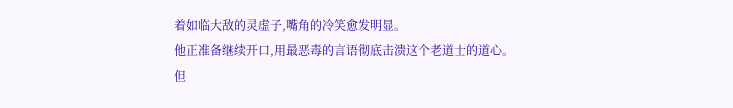着如临大敌的灵虚子,嘴角的冷笑愈发明显。
他正准备继续开口,用最恶毒的言语彻底击溃这个老道士的道心。
但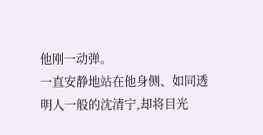他刚一动弹。
一直安静地站在他身侧、如同透明人一般的沈清宁,却将目光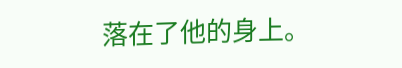落在了他的身上。